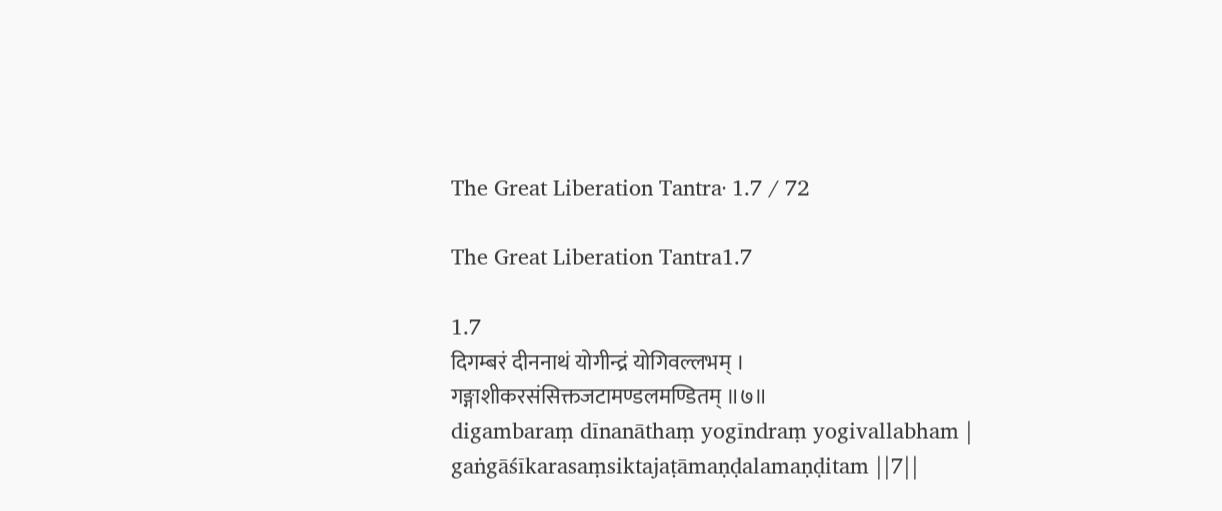The Great Liberation Tantra· 1.7 / 72

The Great Liberation Tantra1.7

1.7
दिगम्बरं दीननाथं योगीन्द्रं योगिवल्लभम् । गङ्गाशीकरसंसिक्तजटामण्डलमण्डितम् ॥७॥
digambaraṃ dīnanāthaṃ yogīndraṃ yogivallabham | gaṅgāśīkarasaṃsiktajaṭāmaṇḍalamaṇḍitam ||7||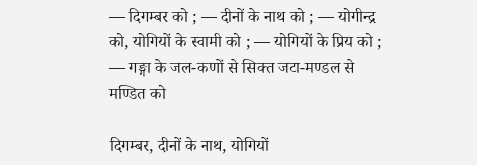— दिगम्बर को ; — दीनों के नाथ को ; — योगीन्द्र को, योगियों के स्वामी को ; — योगियों के प्रिय को ; — गङ्गा के जल-कणों से सिक्त जटा-मण्डल से मण्डित को

दिगम्बर, दीनों के नाथ, योगियों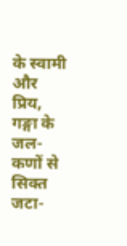के स्वामी और प्रिय, गङ्गा के जल-कणों से सिक्त जटा-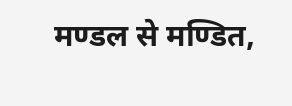मण्डल से मण्डित,